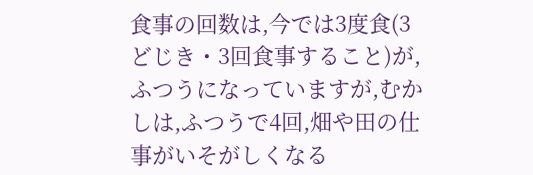食事の回数は,今では3度食(3どじき・3回食事すること)が,ふつうになっていますが,むかしは,ふつうで4回,畑や田の仕事がいそがしくなる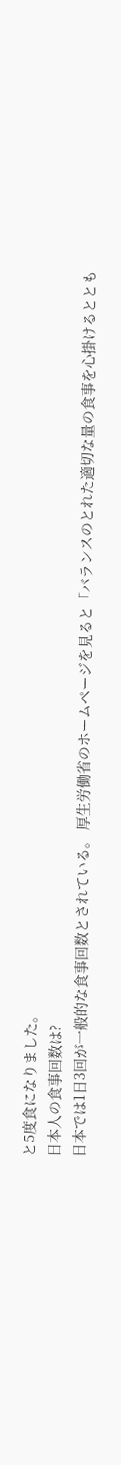と5度食になりました。
日本人の食事回数は?
日本では1日3回が一般的な食事回数とされている。 厚生労働省のホームページを見ると「バランスのとれた適切な量の食事を心掛けるととも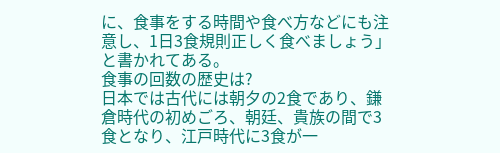に、食事をする時間や食べ方などにも注意し、1日3食規則正しく食べましょう」と書かれてある。
食事の回数の歴史は?
日本では古代には朝夕の2食であり、鎌倉時代の初めごろ、朝廷、貴族の間で3食となり、江戸時代に3食が一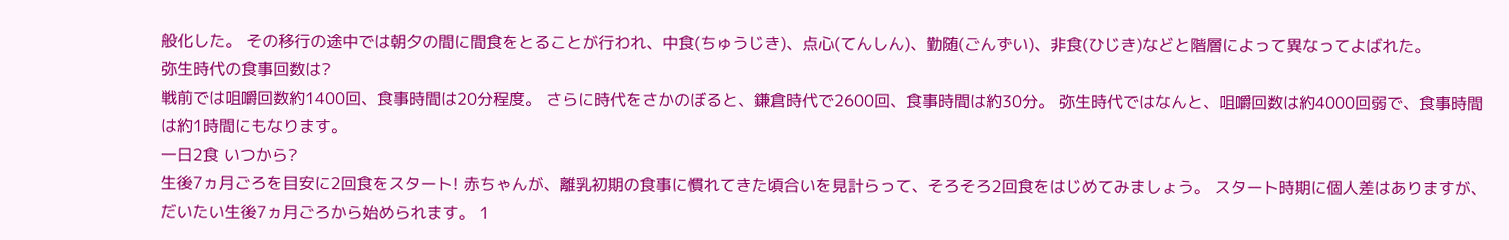般化した。 その移行の途中では朝夕の間に間食をとることが行われ、中食(ちゅうじき)、点心(てんしん)、勤随(ごんずい)、非食(ひじき)などと階層によって異なってよばれた。
弥生時代の食事回数は?
戦前では咀嚼回数約1400回、食事時間は20分程度。 さらに時代をさかのぼると、鎌倉時代で2600回、食事時間は約30分。 弥生時代ではなんと、咀嚼回数は約4000回弱で、食事時間は約1時間にもなります。
一日2食 いつから?
生後7ヵ月ごろを目安に2回食をスタート! 赤ちゃんが、離乳初期の食事に慣れてきた頃合いを見計らって、そろそろ2回食をはじめてみましょう。 スタート時期に個人差はありますが、だいたい生後7ヵ月ごろから始められます。 1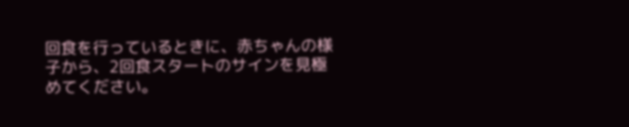回食を行っているときに、赤ちゃんの様子から、2回食スタートのサインを見極めてください。